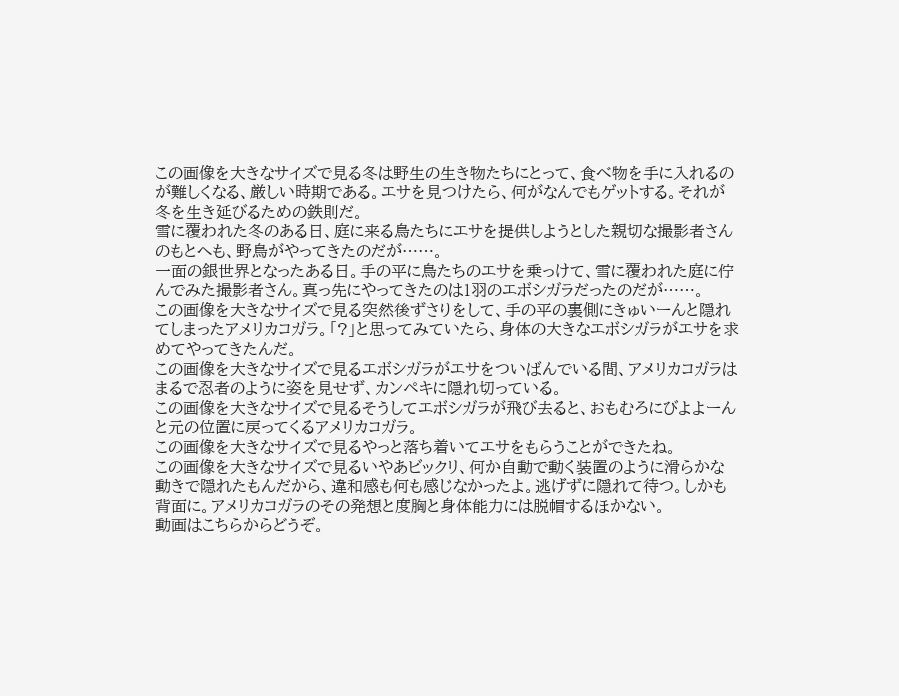この画像を大きなサイズで見る冬は野生の生き物たちにとって、食べ物を手に入れるのが難しくなる、厳しい時期である。エサを見つけたら、何がなんでもゲットする。それが冬を生き延びるための鉄則だ。
雪に覆われた冬のある日、庭に来る鳥たちにエサを提供しようとした親切な撮影者さんのもとへも、野鳥がやってきたのだが……。
一面の銀世界となったある日。手の平に鳥たちのエサを乗っけて、雪に覆われた庭に佇んでみた撮影者さん。真っ先にやってきたのは1羽のエボシガラだったのだが……。
この画像を大きなサイズで見る突然後ずさりをして、手の平の裏側にきゅいーんと隠れてしまったアメリカコガラ。「?」と思ってみていたら、身体の大きなエボシガラがエサを求めてやってきたんだ。
この画像を大きなサイズで見るエボシガラがエサをついばんでいる間、アメリカコガラはまるで忍者のように姿を見せず、カンペキに隠れ切っている。
この画像を大きなサイズで見るそうしてエボシガラが飛び去ると、おもむろにびよよーんと元の位置に戻ってくるアメリカコガラ。
この画像を大きなサイズで見るやっと落ち着いてエサをもらうことができたね。
この画像を大きなサイズで見るいやあビックリ、何か自動で動く装置のように滑らかな動きで隠れたもんだから、違和感も何も感じなかったよ。逃げずに隠れて待つ。しかも背面に。アメリカコガラのその発想と度胸と身体能力には脱帽するほかない。
動画はこちらからどうぞ。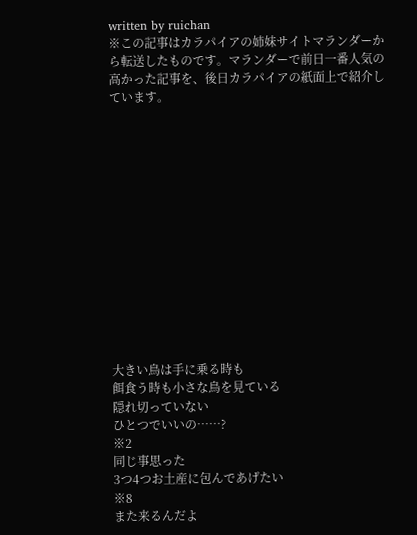written by ruichan
※この記事はカラパイアの姉妹サイトマランダーから転送したものです。マランダーで前日一番人気の高かった記事を、後日カラパイアの紙面上で紹介しています。














大きい鳥は手に乗る時も
餌食う時も小さな鳥を見ている
隠れ切っていない
ひとつでいいの……?
※2
同じ事思った
3つ4つお土産に包んであげたい
※8
また来るんだよ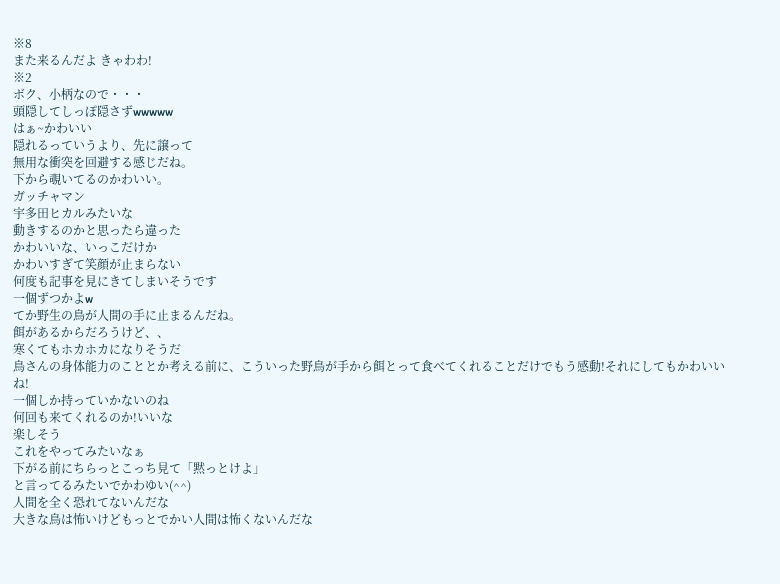※8
また来るんだよ きゃわわ!
※2
ボク、小柄なので・・・
頭隠してしっぽ隠さずwwwww
はぁ~かわいい
隠れるっていうより、先に譲って
無用な衝突を回避する感じだね。
下から覗いてるのかわいい。
ガッチャマン
宇多田ヒカルみたいな
動きするのかと思ったら違った
かわいいな、いっこだけか
かわいすぎて笑顔が止まらない
何度も記事を見にきてしまいそうです
一個ずつかよw
てか野生の鳥が人間の手に止まるんだね。
餌があるからだろうけど、、
寒くてもホカホカになりそうだ
鳥さんの身体能力のこととか考える前に、こういった野鳥が手から餌とって食べてくれることだけでもう感動!それにしてもかわいいね!
一個しか持っていかないのね
何回も来てくれるのか!いいな
楽しそう
これをやってみたいなぁ
下がる前にちらっとこっち見て「黙っとけよ」
と言ってるみたいでかわゆい(^^)
人間を全く恐れてないんだな
大きな鳥は怖いけどもっとでかい人間は怖くないんだな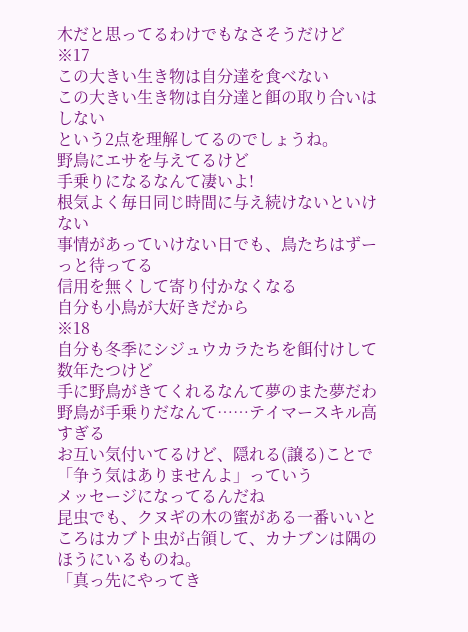木だと思ってるわけでもなさそうだけど
※17
この大きい生き物は自分達を食べない
この大きい生き物は自分達と餌の取り合いはしない
という2点を理解してるのでしょうね。
野鳥にエサを与えてるけど
手乗りになるなんて凄いよ!
根気よく毎日同じ時間に与え続けないといけない
事情があっていけない日でも、鳥たちはずーっと待ってる
信用を無くして寄り付かなくなる
自分も小鳥が大好きだから
※18
自分も冬季にシジュウカラたちを餌付けして数年たつけど
手に野鳥がきてくれるなんて夢のまた夢だわ
野鳥が手乗りだなんて……テイマースキル高すぎる
お互い気付いてるけど、隠れる(譲る)ことで
「争う気はありませんよ」っていう
メッセージになってるんだね
昆虫でも、クヌギの木の蜜がある一番いいところはカブト虫が占領して、カナブンは隅のほうにいるものね。
「真っ先にやってき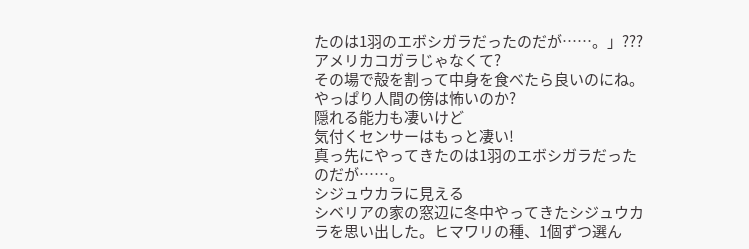たのは1羽のエボシガラだったのだが……。」???
アメリカコガラじゃなくて?
その場で殻を割って中身を食べたら良いのにね。やっぱり人間の傍は怖いのか?
隠れる能力も凄いけど
気付くセンサーはもっと凄い!
真っ先にやってきたのは1羽のエボシガラだったのだが……。
シジュウカラに見える
シベリアの家の窓辺に冬中やってきたシジュウカラを思い出した。ヒマワリの種、1個ずつ選ん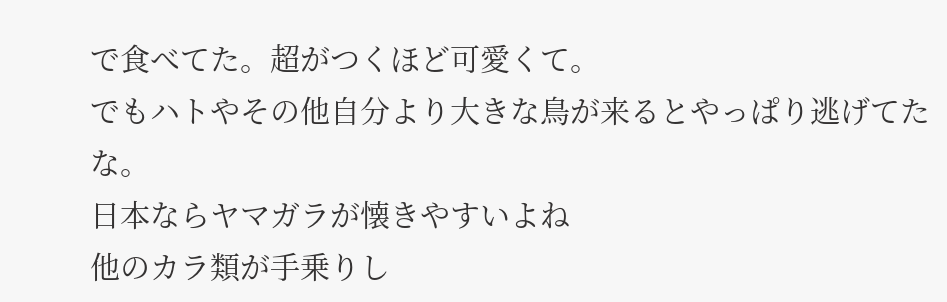で食べてた。超がつくほど可愛くて。
でもハトやその他自分より大きな鳥が来るとやっぱり逃げてたな。
日本ならヤマガラが懐きやすいよね
他のカラ類が手乗りし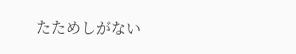たためしがない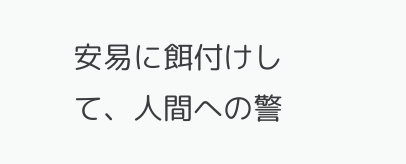安易に餌付けして、人間への警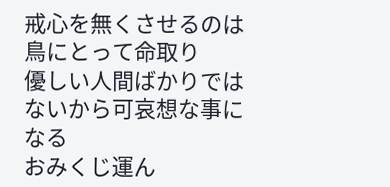戒心を無くさせるのは
鳥にとって命取り
優しい人間ばかりではないから可哀想な事になる
おみくじ運ん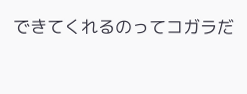できてくれるのってコガラだ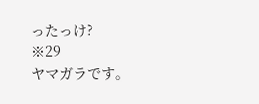ったっけ?
※29
ヤマガラです。